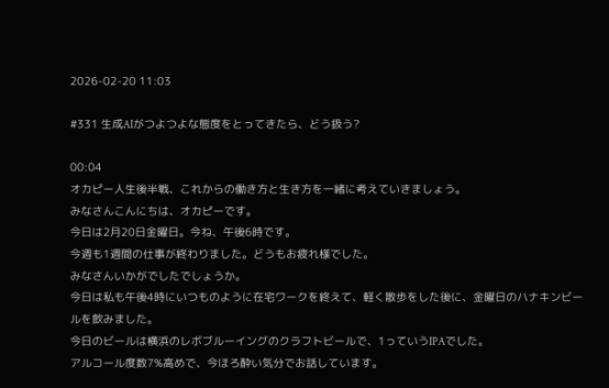2026-02-20 11:03

#331 生成AIがつよつよな態度をとってきたら、どう扱う?

00:04
オカピー人生後半戦、これからの働き方と生き方を一緒に考えていきましょう。
みなさんこんにちは、オカピーです。
今日は2月20日金曜日。今ね、午後6時です。
今週も1週間の仕事が終わりました。どうもお疲れ様でした。
みなさんいかがでしたでしょうか。
今日は私も午後4時にいつものように在宅ワークを終えて、軽く散歩をした後に、金曜日のハナキンビールを飲みました。
今日のビールは横浜のレボブルーイングのクラフトビールで、1っていうIPAでした。
アルコール度数7%高めで、今ほろ酔い気分でお話しています。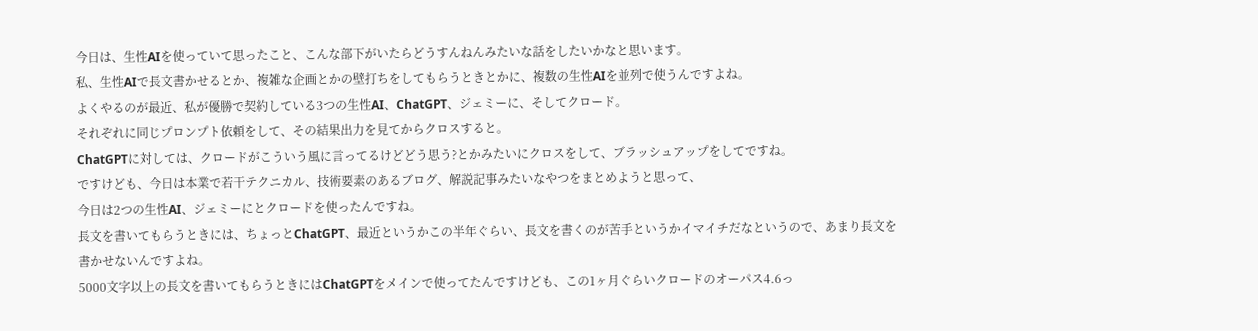今日は、生性AIを使っていて思ったこと、こんな部下がいたらどうすんねんみたいな話をしたいかなと思います。
私、生性AIで長文書かせるとか、複雑な企画とかの壁打ちをしてもらうときとかに、複数の生性AIを並列で使うんですよね。
よくやるのが最近、私が優勝で契約している3つの生性AI、ChatGPT、ジェミーに、そしてクロード。
それぞれに同じプロンプト依頼をして、その結果出力を見てからクロスすると。
ChatGPTに対しては、クロードがこういう風に言ってるけどどう思う?とかみたいにクロスをして、ブラッシュアップをしてですね。
ですけども、今日は本業で若干テクニカル、技術要素のあるブログ、解説記事みたいなやつをまとめようと思って、
今日は2つの生性AI、ジェミーにとクロードを使ったんですね。
長文を書いてもらうときには、ちょっとChatGPT、最近というかこの半年ぐらい、長文を書くのが苦手というかイマイチだなというので、あまり長文を書かせないんですよね。
5000文字以上の長文を書いてもらうときにはChatGPTをメインで使ってたんですけども、この1ヶ月ぐらいクロードのオーパス4.6っ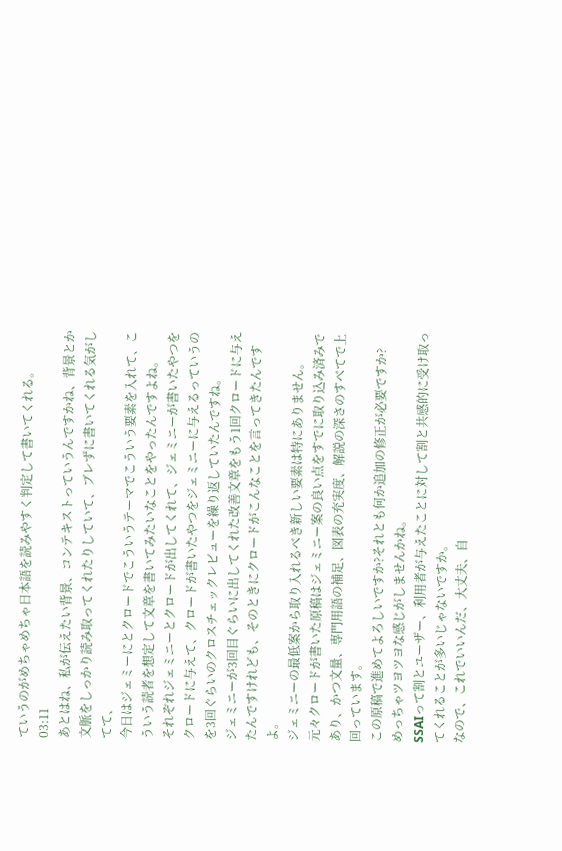ていうのがめちゃめちゃ日本語を読みやすく判定して書いてくれる。
03:11
あとはね、私が伝えたい背景、コンテキストっていうんですかね、背景とか文脈をしっかり読み取ってくれたりしていて、ブレずに書いてくれる気がしてて、
今日はジェミーにとクロードでこういうテーマでこういう要素を入れて、こういう読者を想定して文章を書いてみたいなことをやったんですよね。
それぞれジェミニーとクロードが出してくれて、ジェミニーが書いたやつをクロードに与えて、クロードが書いたやつをジェミニーに与えるっていうのを3回ぐらいのクロスチェックレビューを繰り返していたんですね。
ジェミニーが3回目ぐらいに出してくれた改善文章をもう1回クロードに与えたんですけれども、そのときにクロードがこんなことを言ってきたんですよ。
ジェミニーの最低案から取り入れるべき新しい要素は特にありません。
元々クロードが書いた原稿はジェミニー案の良い点をすでに取り込み済みであり、かつ文量、専門用語の補足、図表の充実度、解説の深さのすべてで上回っています。
この原稿で進めてよろしいですか?それとも何か追加の修正が必要ですか?
めっちゃツヨツヨな感じがしませんかね。
SSAIって割とユーザー、利用者が与えたことに対して割と共感的に受け取ってくれることが多いじゃないですか。
なので、これでいいんだ、大丈夫、自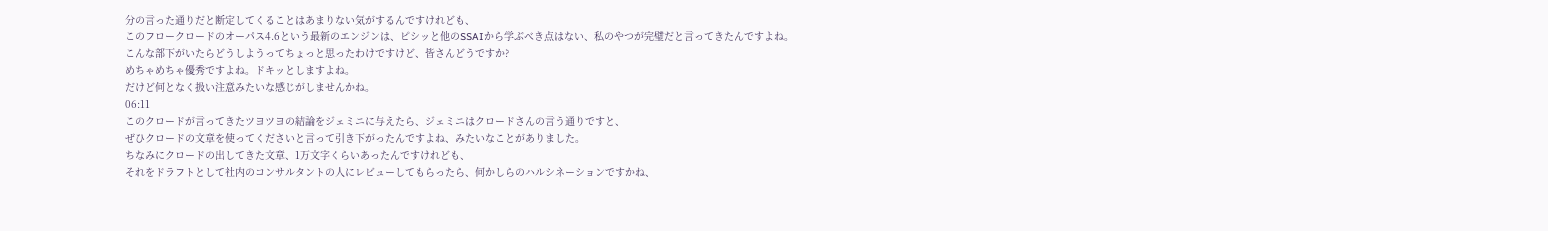分の言った通りだと断定してくることはあまりない気がするんですけれども、
このフロークロードのオーパス4.6という最新のエンジンは、ピシッと他のSSAIから学ぶべき点はない、私のやつが完璧だと言ってきたんですよね。
こんな部下がいたらどうしようってちょっと思ったわけですけど、皆さんどうですか?
めちゃめちゃ優秀ですよね。ドキッとしますよね。
だけど何となく扱い注意みたいな感じがしませんかね。
06:11
このクロードが言ってきたツヨツヨの結論をジェミニに与えたら、ジェミニはクロードさんの言う通りですと、
ぜひクロードの文章を使ってくださいと言って引き下がったんですよね、みたいなことがありました。
ちなみにクロードの出してきた文章、1万文字くらいあったんですけれども、
それをドラフトとして社内のコンサルタントの人にレビューしてもらったら、何かしらのハルシネーションですかね、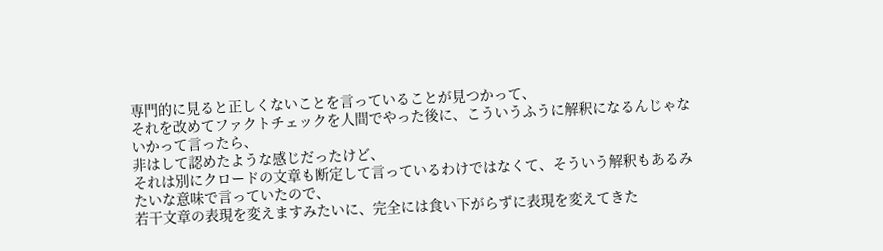専門的に見ると正しくないことを言っていることが見つかって、
それを改めてファクトチェックを人間でやった後に、こういうふうに解釈になるんじゃないかって言ったら、
非はして認めたような感じだったけど、
それは別にクロードの文章も断定して言っているわけではなくて、そういう解釈もあるみたいな意味で言っていたので、
若干文章の表現を変えますみたいに、完全には食い下がらずに表現を変えてきた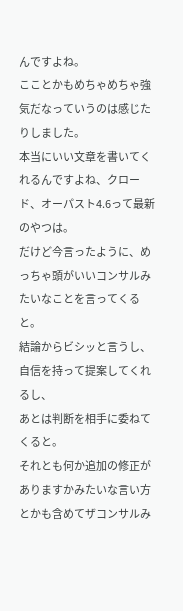んですよね。
こことかもめちゃめちゃ強気だなっていうのは感じたりしました。
本当にいい文章を書いてくれるんですよね、クロード、オーパスト4.6って最新のやつは。
だけど今言ったように、めっちゃ頭がいいコンサルみたいなことを言ってくると。
結論からビシッと言うし、自信を持って提案してくれるし、
あとは判断を相手に委ねてくると。
それとも何か追加の修正がありますかみたいな言い方とかも含めてザコンサルみ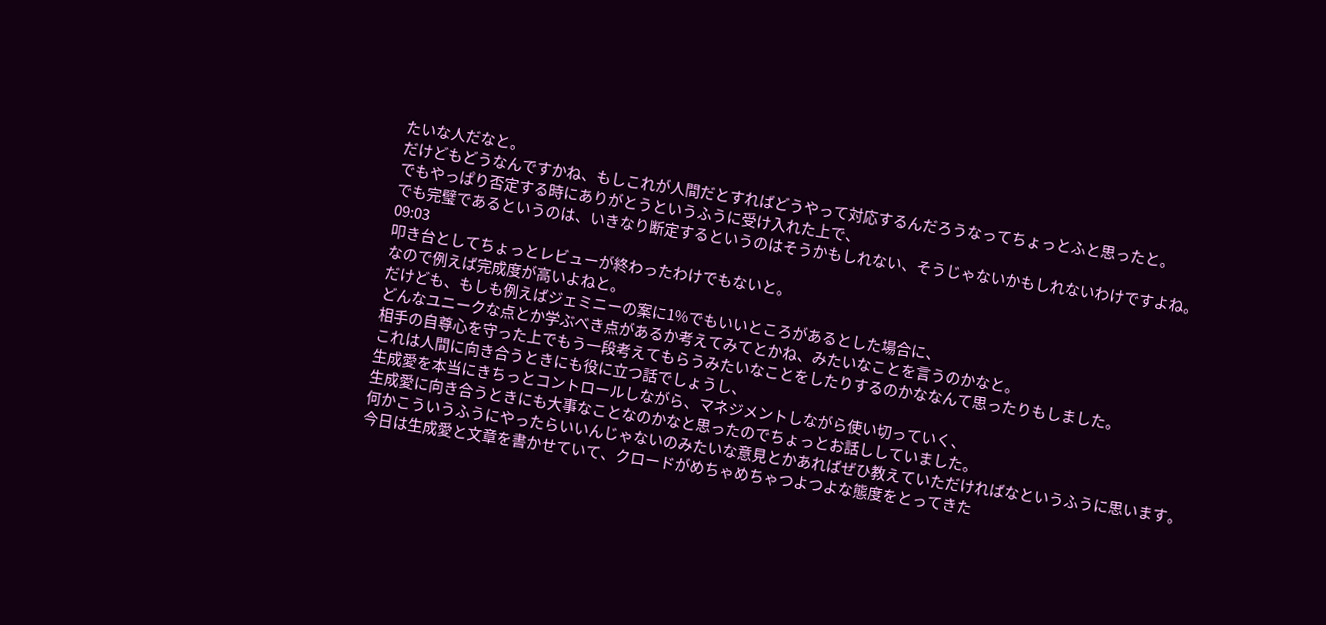たいな人だなと。
だけどもどうなんですかね、もしこれが人間だとすればどうやって対応するんだろうなってちょっとふと思ったと。
でもやっぱり否定する時にありがとうというふうに受け入れた上で、
でも完璧であるというのは、いきなり断定するというのはそうかもしれない、そうじゃないかもしれないわけですよね。
09:03
叩き台としてちょっとレビューが終わったわけでもないと。
なので例えば完成度が高いよねと。
だけども、もしも例えばジェミニーの案に1%でもいいところがあるとした場合に、
どんなユニークな点とか学ぶべき点があるか考えてみてとかね、みたいなことを言うのかなと。
相手の自尊心を守った上でもう一段考えてもらうみたいなことをしたりするのかななんて思ったりもしました。
これは人間に向き合うときにも役に立つ話でしょうし、
生成愛を本当にきちっとコントロールしながら、マネジメントしながら使い切っていく、
生成愛に向き合うときにも大事なことなのかなと思ったのでちょっとお話ししていました。
何かこういうふうにやったらいいんじゃないのみたいな意見とかあればぜひ教えていただければなというふうに思います。
今日は生成愛と文章を書かせていて、クロードがめちゃめちゃつよつよな態度をとってきた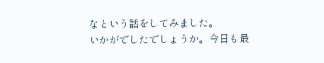なという話をしてみました。
いかがでしたでしょうか。今日も最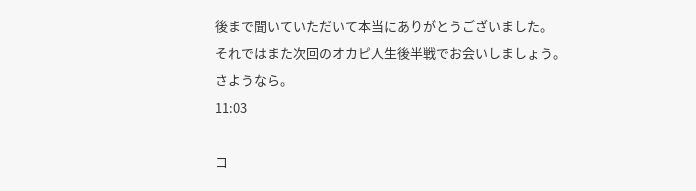後まで聞いていただいて本当にありがとうございました。
それではまた次回のオカピ人生後半戦でお会いしましょう。
さようなら。
11:03

コ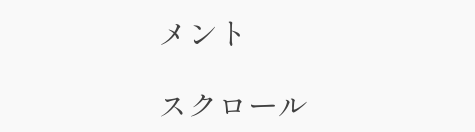メント

スクロール